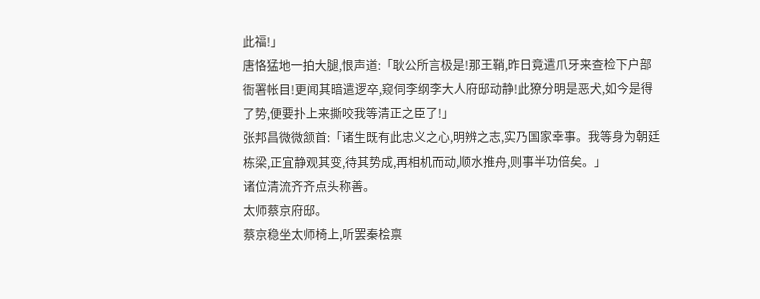此福!」
唐恪猛地一拍大腿,恨声道:「耿公所言极是!那王鞘,昨日竟遣爪牙来查检下户部衙署帐目!更闻其暗遣逻卒,窥伺李纲李大人府邸动静!此獠分明是恶犬,如今是得了势,便要扑上来撕咬我等清正之臣了!」
张邦昌微微颔首:「诸生既有此忠义之心,明辨之志,实乃国家幸事。我等身为朝廷栋梁,正宜静观其变,待其势成,再相机而动,顺水推舟,则事半功倍矣。」
诸位清流齐齐点头称善。
太师蔡京府邸。
蔡京稳坐太师椅上,听罢秦桧禀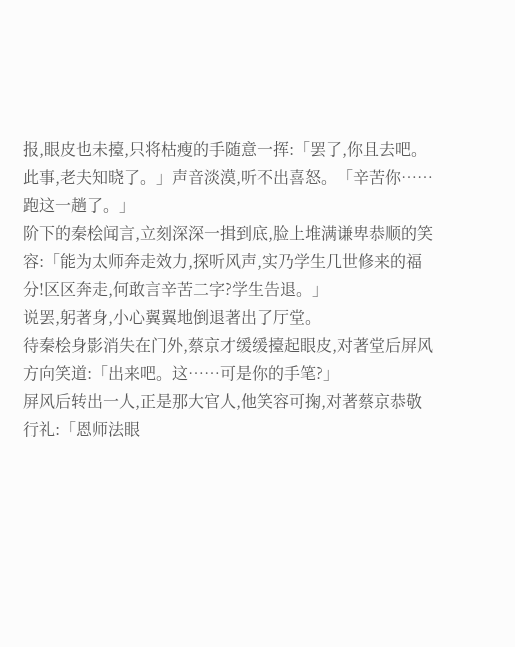报,眼皮也未擡,只将枯瘦的手随意一挥:「罢了,你且去吧。此事,老夫知晓了。」声音淡漠,听不出喜怒。「辛苦你……跑这一趟了。」
阶下的秦桧闻言,立刻深深一揖到底,脸上堆满谦卑恭顺的笑容:「能为太师奔走效力,探听风声,实乃学生几世修来的福分!区区奔走,何敢言辛苦二字?学生告退。」
说罢,躬著身,小心翼翼地倒退著出了厅堂。
待秦桧身影消失在门外,蔡京才缓缓擡起眼皮,对著堂后屏风方向笑道:「出来吧。这……可是你的手笔?」
屏风后转出一人,正是那大官人,他笑容可掬,对著蔡京恭敬行礼:「恩师法眼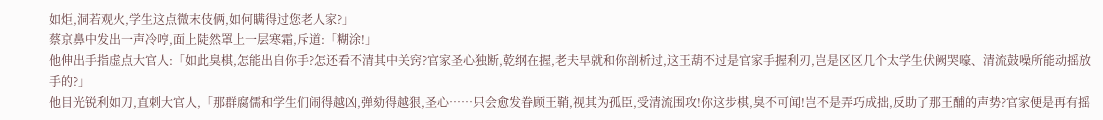如炬,洞若观火,学生这点微末伎俩,如何瞒得过您老人家?」
蔡京鼻中发出一声冷哼,面上陡然罩上一层寒霜,斥道:「糊涂!」
他伸出手指虚点大官人:「如此臭棋,怎能出自你手?怎还看不清其中关窍?官家圣心独断,乾纲在握,老夫早就和你剖析过,这王葫不过是官家手握利刃,岂是区区几个太学生伏阙哭嚎、清流鼓噪所能动摇放手的?」
他目光锐利如刀,直刺大官人,「那群腐儒和学生们闹得越凶,弹劾得越狠,圣心……只会愈发眷顾王鞘,视其为孤臣,受清流围攻!你这步棋,臭不可闻!岂不是弄巧成拙,反助了那王酺的声势?官家便是再有摇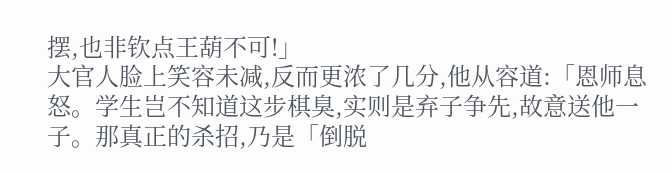摆,也非钦点王葫不可!」
大官人脸上笑容未减,反而更浓了几分,他从容道:「恩师息怒。学生岂不知道这步棋臭,实则是弃子争先,故意送他一子。那真正的杀招,乃是「倒脱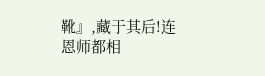靴』,藏于其后!连恩师都相